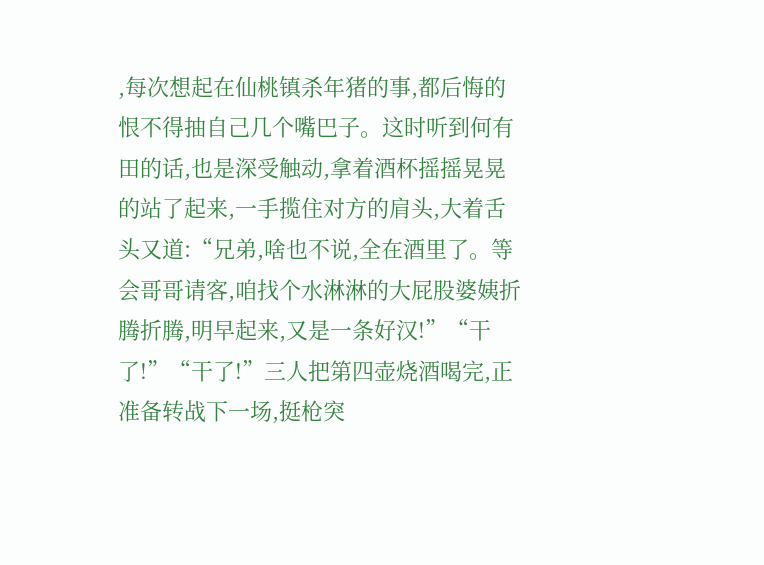,每次想起在仙桃镇杀年猪的事,都后悔的恨不得抽自己几个嘴巴子。这时听到何有田的话,也是深受触动,拿着酒杯摇摇晃晃的站了起来,一手揽住对方的肩头,大着舌头又道:“兄弟,啥也不说,全在酒里了。等会哥哥请客,咱找个水淋淋的大屁股婆姨折腾折腾,明早起来,又是一条好汉!”“干了!”“干了!”三人把第四壶烧酒喝完,正准备转战下一场,挺枪突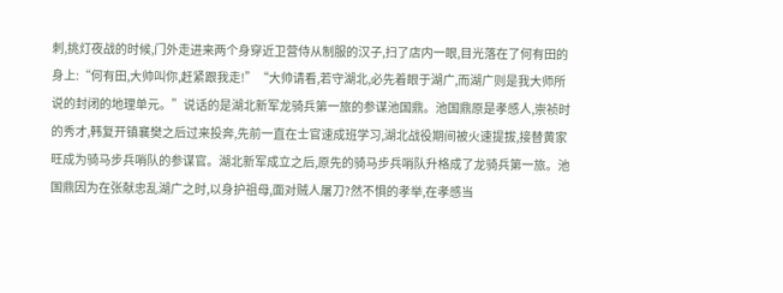刺,挑灯夜战的时候,门外走进来两个身穿近卫营侍从制服的汉子,扫了店内一眼,目光落在了何有田的身上:“何有田,大帅叫你,赶紧跟我走!”“大帅请看,若守湖北,必先着眼于湖广,而湖广则是我大师所说的封闭的地理单元。”说话的是湖北新军龙骑兵第一旅的参谋池国鼎。池国鼎原是孝感人,崇祯时的秀才,韩复开镇襄樊之后过来投奔,先前一直在士官速成班学习,湖北战役期间被火速提拔,接替黄家旺成为骑马步兵哨队的参谋官。湖北新军成立之后,原先的骑马步兵哨队升格成了龙骑兵第一旅。池国鼎因为在张献忠乱湖广之时,以身护祖母,面对贼人屠刀?然不惧的孝举,在孝感当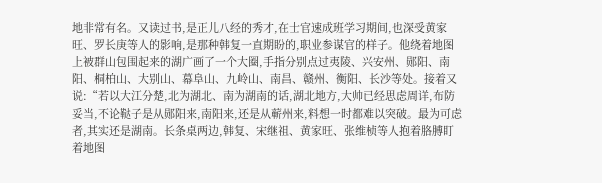地非常有名。又读过书,是正儿八经的秀才,在士官速成班学习期间,也深受黄家旺、罗长庚等人的影响,是那种韩复一直期盼的,职业参谋官的样子。他绕着地图上被群山包围起来的湖广画了一个大圈,手指分别点过夷陵、兴安州、郧阳、南阳、桐柏山、大别山、幕阜山、九岭山、南昌、赣州、衡阳、长沙等处。接着又说:“若以大江分楚,北为湖北、南为湖南的话,湖北地方,大帅已经思虑周详,布防妥当,不论鞑子是从郧阳来,南阳来,还是从蕲州来,料想一时都难以突破。最为可虑者,其实还是湖南。长条桌两边,韩复、宋继祖、黄家旺、张维桢等人抱着胳膊盯着地图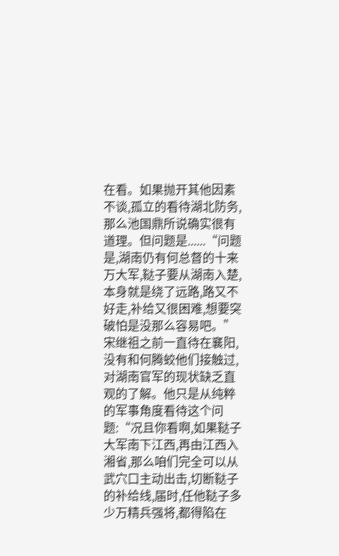在看。如果抛开其他因素不谈,孤立的看待湖北防务,那么池国鼎所说确实很有道理。但问题是......“问题是,湖南仍有何总督的十来万大军,鞑子要从湖南入楚,本身就是绕了远路,路又不好走,补给又很困难,想要突破怕是没那么容易吧。”宋继祖之前一直待在襄阳,没有和何腾蛟他们接触过,对湖南官军的现状缺乏直观的了解。他只是从纯粹的军事角度看待这个问题:“况且你看啊,如果鞑子大军南下江西,再由江西入湘省,那么咱们完全可以从武穴口主动出击,切断鞑子的补给线,届时,任他鞑子多少万精兵强将,都得陷在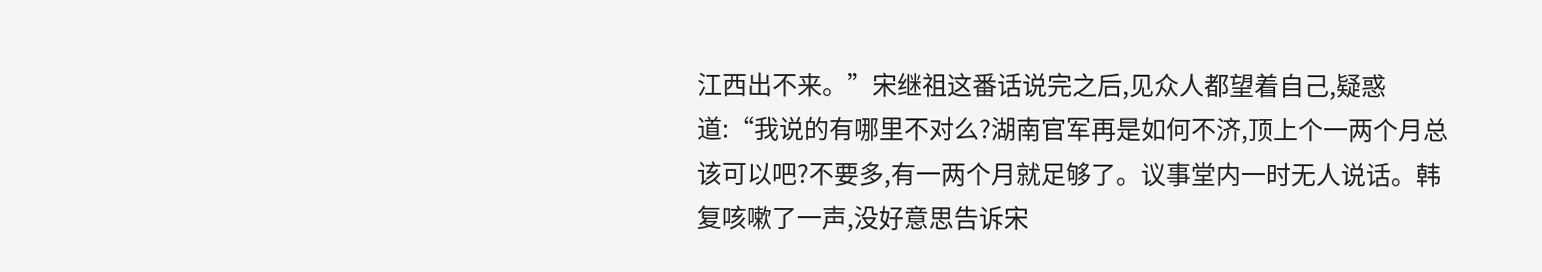江西出不来。”宋继祖这番话说完之后,见众人都望着自己,疑惑道:“我说的有哪里不对么?湖南官军再是如何不济,顶上个一两个月总该可以吧?不要多,有一两个月就足够了。议事堂内一时无人说话。韩复咳嗽了一声,没好意思告诉宋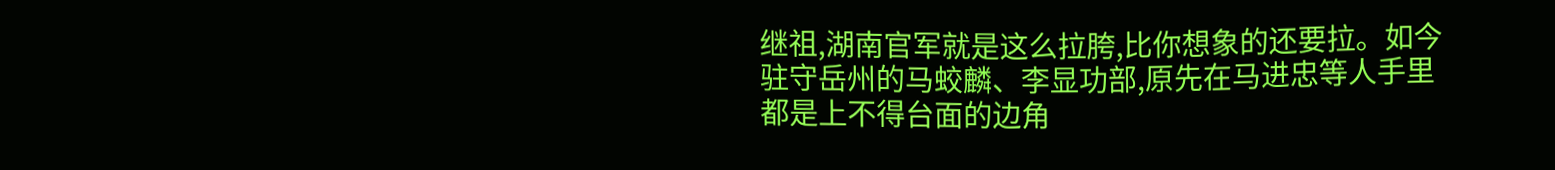继祖,湖南官军就是这么拉胯,比你想象的还要拉。如今驻守岳州的马蛟麟、李显功部,原先在马进忠等人手里都是上不得台面的边角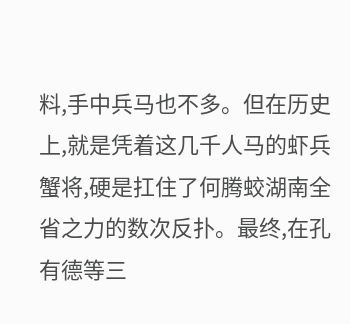料,手中兵马也不多。但在历史上,就是凭着这几千人马的虾兵蟹将,硬是扛住了何腾蛟湖南全省之力的数次反扑。最终,在孔有德等三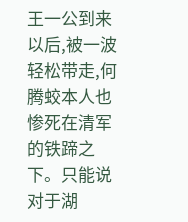王一公到来以后,被一波轻松带走,何腾蛟本人也惨死在清军的铁蹄之下。只能说对于湖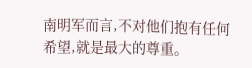南明军而言,不对他们抱有任何希望,就是最大的尊重。